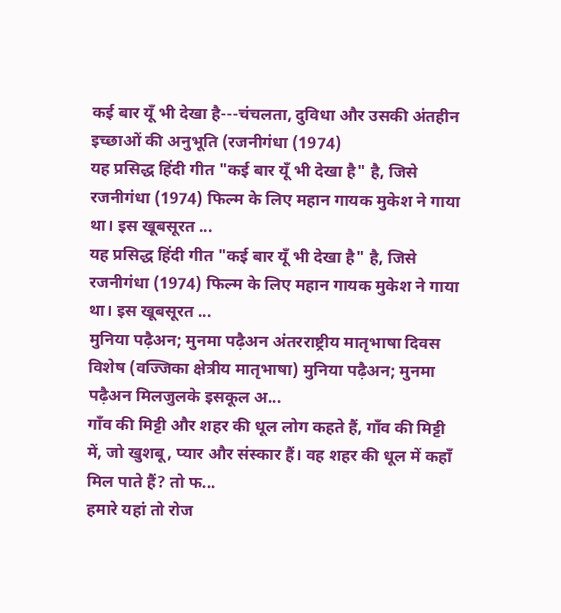कई बार यूँ भी देखा है---चंचलता, दुविधा और उसकी अंतहीन इच्छाओं की अनुभूति (रजनीगंधा (1974)
यह प्रसिद्ध हिंदी गीत "कई बार यूँ भी देखा है" है, जिसे रजनीगंधा (1974) फिल्म के लिए महान गायक मुकेश ने गाया था। इस खूबसूरत ...
यह प्रसिद्ध हिंदी गीत "कई बार यूँ भी देखा है" है, जिसे रजनीगंधा (1974) फिल्म के लिए महान गायक मुकेश ने गाया था। इस खूबसूरत ...
मुनिया पढ़ैअन; मुनमा पढ़ैअन अंतरराष्ट्रीय मातृभाषा दिवस विशेष (वज्जिका क्षेत्रीय मातृभाषा) मुनिया पढ़ैअन; मुनमा पढ़ैअन मिलजुलके इसकूल अ...
गाँव की मिट्टी और शहर की धूल लोग कहते हैं, गाँव की मिट्टी में, जो खुशबू, प्यार और संस्कार हैं। वह शहर की धूल में कहाँ मिल पाते हैं? तो फ...
हमारे यहां तो रोज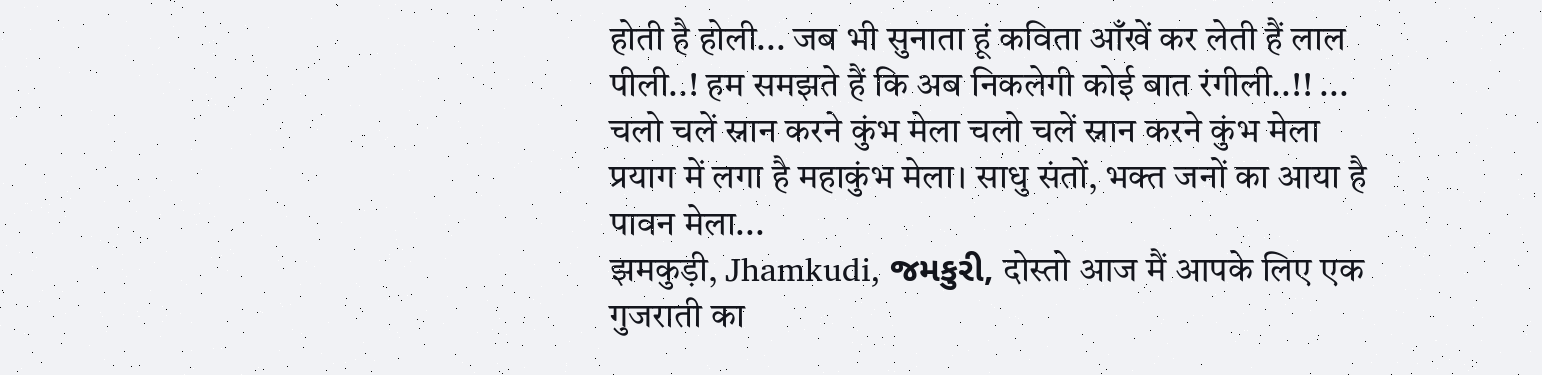होती है होली... जब भी सुनाता हूं कविता आँखें कर लेती हैं लाल पीली..! हम समझते हैं कि अब निकलेगी कोई बात रंगीली..!! ...
चलो चलें स्नान करने कुंभ मेला चलो चलें स्नान करने कुंभ मेला प्रयाग में लगा है महाकुंभ मेला। साधु संतों, भक्त जनों का आया है पावन मेला...
झमकुड़ी, Jhamkudi, જમકુરી, दोस्तो आज मैं आपके लिए एक गुजराती का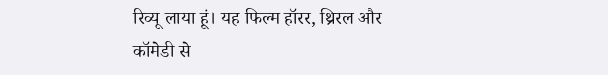रिव्यू लाया हूं। यह फिल्म हॉरर, थ्रिरल और कॉमेडी से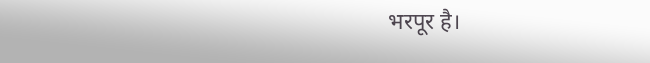भरपूर है।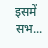इसमें सभ...